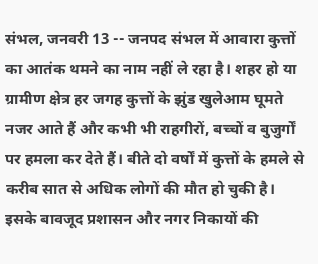संभल, जनवरी 13 -- जनपद संभल में आवारा कुत्तों का आतंक थमने का नाम नहीं ले रहा है। शहर हो या ग्रामीण क्षेत्र हर जगह कुत्तों के झुंड खुलेआम घूमते नजर आते हैं और कभी भी राहगीरों, बच्चों व बुजुर्गों पर हमला कर देते हैं। बीते दो वर्षों में कुत्तों के हमले से करीब सात से अधिक लोगों की मौत हो चुकी है। इसके बावजूद प्रशासन और नगर निकायों की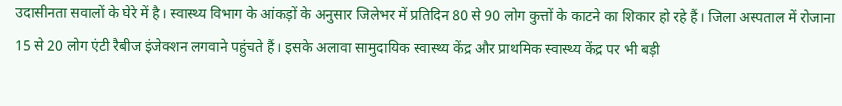उदासीनता सवालों के घेरे में है। स्वास्थ्य विभाग के आंकड़ों के अनुसार जिलेभर में प्रतिदिन 80 से 90 लोग कुत्तों के काटने का शिकार हो रहे हैं। जिला अस्पताल में रोजाना 15 से 20 लोग एंटी रैबीज इंजेक्शन लगवाने पहुंचते हैं। इसके अलावा सामुदायिक स्वास्थ्य केंद्र और प्राथमिक स्वास्थ्य केंद्र पर भी बड़ी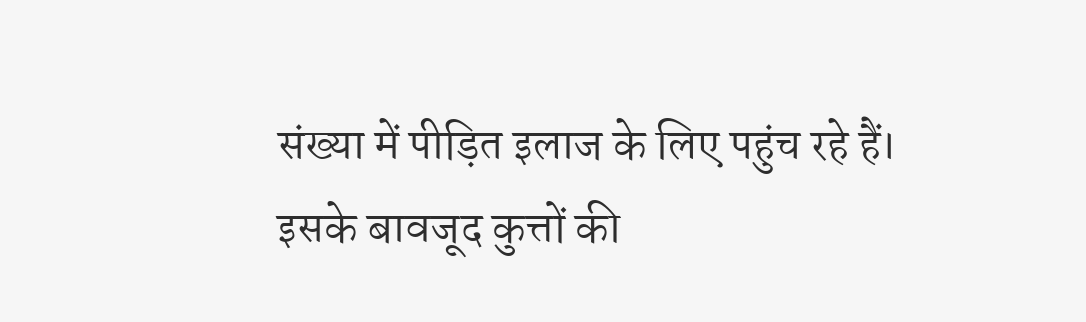संख्या में पीड़ित इलाज के लिए पहुंच रहे हैं। इसके बावजूद कुत्तों की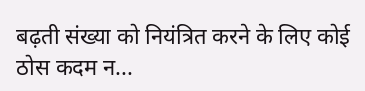बढ़ती संख्या को नियंत्रित करने के लिए कोई ठोस कदम न...